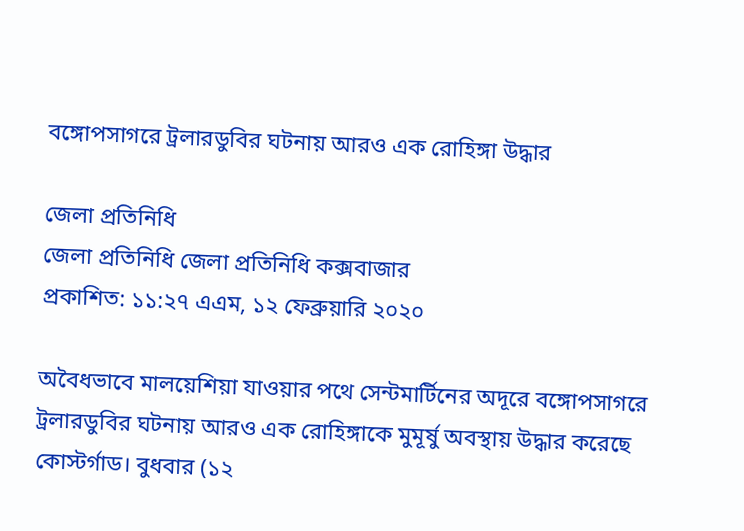বঙ্গোপসাগরে ট্রলারডুবির ঘটনায় আরও এক রোহিঙ্গা উদ্ধার

জেলা প্রতিনিধি
জেলা প্রতিনিধি জেলা প্রতিনিধি কক্সবাজার
প্রকাশিত: ১১:২৭ এএম, ১২ ফেব্রুয়ারি ২০২০

অবৈধভাবে মালয়েশিয়া যাওয়ার পথে সেন্টমার্টিনের অদূরে বঙ্গোপসাগরে ট্রলারডুবির ঘটনায় আরও এক রোহিঙ্গাকে মুমূর্ষু অবস্থায় উদ্ধার করেছে কোস্টর্গাড। বুধবার (১২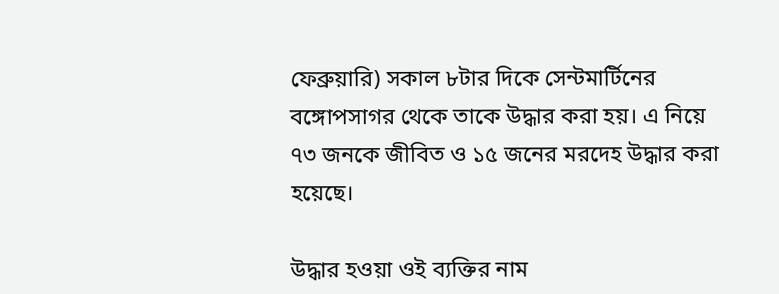ফেব্রুয়ারি) সকাল ৮টার দিকে সেন্টমার্টিনের বঙ্গোপসাগর থেকে তাকে উদ্ধার করা হয়। এ নিয়ে ৭৩ জনকে জীবিত ও ১৫ জনের মরদেহ উদ্ধার করা হয়েছে।

উদ্ধার হওয়া ওই ব্যক্তির নাম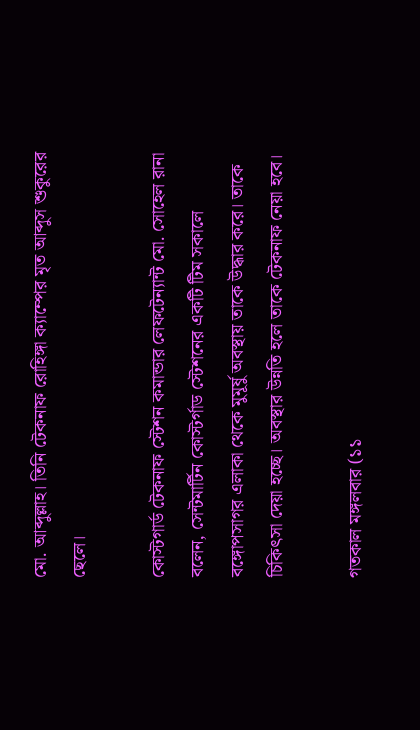মো. আব্দুল্লাহ। তিনি টেকনাফ রোহিঙ্গা ক্যাম্পের মৃত আব্দুস শুকুরের ছেলে।

কোস্টগার্ড টেকনাফ স্টেশন কমান্ডার লেফটেন্যান্ট মো. সোহেল রানা বলেন, সেন্টমার্টিন কোস্টর্গাড স্টেশনের একটি টিম সকালে বঙ্গোপসাগর এলাকা থেকে মুমূর্ষু অবস্থায় তাকে উদ্ধার করে। তাকে চিকিৎসা দেয়া হচ্ছে। অবস্থার উন্নতি হলে তাকে টেকনাফ নেয়া হবে।

গতকাল মঙ্গলবার (১১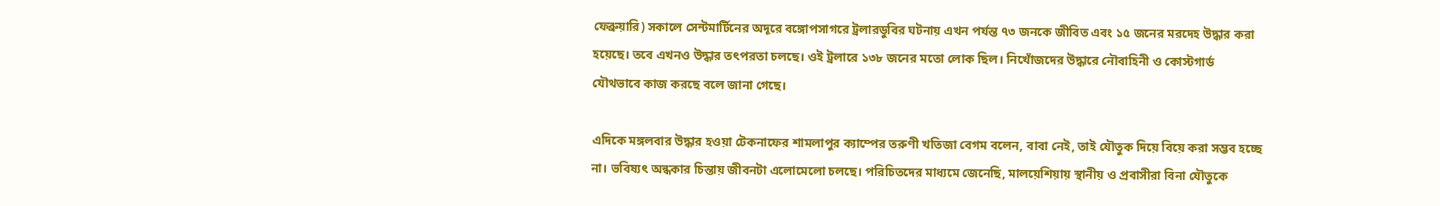ফেব্রুয়ারি) সকালে সেন্টমার্টিনের অদূরে বঙ্গোপসাগরে ট্রলারডুবির ঘটনায় এখন পর্যন্ত ৭৩ জনকে জীবিত এবং ১৫ জনের মরদেহ উদ্ধার করা হয়েছে। তবে এখনও উদ্ধার তৎপরতা চলছে। ওই ট্রলারে ১৩৮ জনের মতো লোক ছিল। নিখোঁজদের উদ্ধারে নৌবাহিনী ও কোস্টগার্ড যৌথভাবে কাজ করছে বলে জানা গেছে।

এদিকে মঙ্গলবার উদ্ধার হওয়া টেকনাফের শামলাপুর ক্যাম্পের তরুণী খতিজা বেগম বলেন, বাবা নেই, তাই যৌতুক দিয়ে বিয়ে করা সম্ভব হচ্ছে না। ভবিষ্যৎ অন্ধকার চিন্তায় জীবনটা এলোমেলো চলছে। পরিচিতদের মাধ্যমে জেনেছি, মালয়েশিয়ায় স্থানীয় ও প্রবাসীরা বিনা যৌতুকে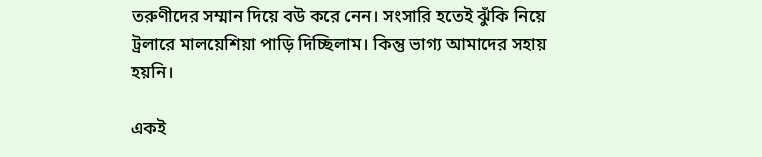তরুণীদের সম্মান দিয়ে বউ করে নেন। সংসারি হতেই ঝুঁকি নিয়ে ট্রলারে মালয়েশিয়া পাড়ি দিচ্ছিলাম। কিন্তু ভাগ্য আমাদের সহায় হয়নি।

একই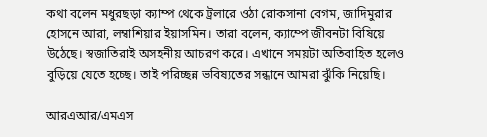কথা বলেন মধুরছড়া ক্যাম্প থেকে ট্রলারে ওঠা রোকসানা বেগম, জাদিমুরার হোসনে আরা, লম্বাশিয়ার ইয়াসমিন। তারা বলেন, ক্যাম্পে জীবনটা বিষিয়ে উঠেছে। স্বজাতিরাই অসহনীয় আচরণ করে। এখানে সময়টা অতিবাহিত হলেও বুড়িয়ে যেতে হচ্ছে। তাই পরিচ্ছন্ন ভবিষ্যতের সন্ধানে আমরা ঝুঁকি নিয়েছি।

আরএআর/এমএস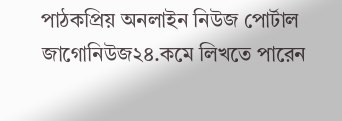পাঠকপ্রিয় অনলাইন নিউজ পোর্টাল জাগোনিউজ২৪.কমে লিখতে পারেন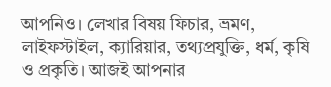আপনিও। লেখার বিষয় ফিচার, ভ্রমণ, লাইফস্টাইল, ক্যারিয়ার, তথ্যপ্রযুক্তি, ধর্ম, কৃষি ও প্রকৃতি। আজই আপনার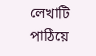লেখাটি পাঠিয়ে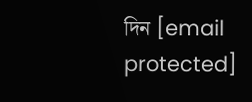দিন [email protected]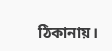ঠিকানায়।